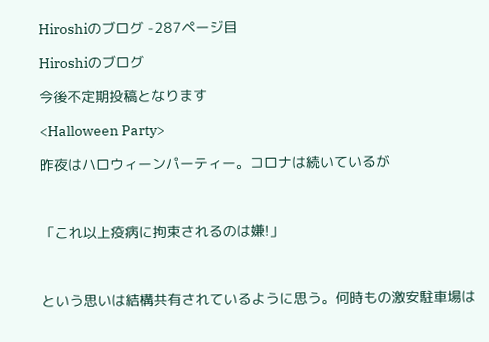Hiroshiのブログ -287ページ目

Hiroshiのブログ

今後不定期投稿となります

<Halloween Party>

昨夜はハロウィーンパーティー。コロナは続いているが



「これ以上疫病に拘束されるのは嫌!」



という思いは結構共有されているように思う。何時もの激安駐車場は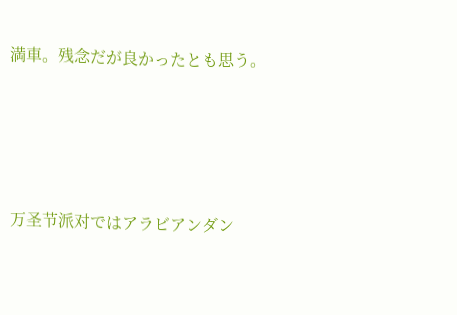満車。残念だが良かったとも思う。





万圣节派对ではアラビアンダン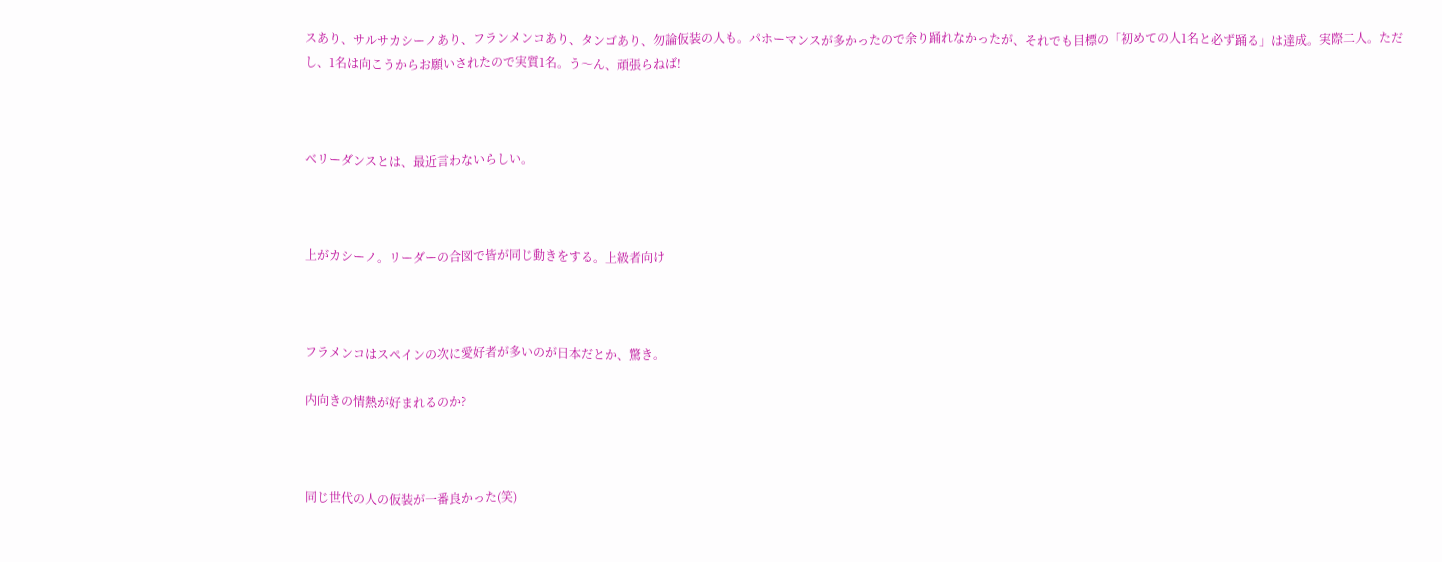スあり、サルサカシーノあり、フランメンコあり、タンゴあり、勿論仮装の人も。パホーマンスが多かったので余り踊れなかったが、それでも目標の「初めての人1名と必ず踊る」は達成。実際二人。ただし、1名は向こうからお願いされたので実質1名。う〜ん、頑張らねば!



ベリーダンスとは、最近言わないらしい。



上がカシーノ。リーダーの合図で皆が同じ動きをする。上級者向け



フラメンコはスペインの次に愛好者が多いのが日本だとか、驚き。

内向きの情熱が好まれるのか?



同じ世代の人の仮装が一番良かった(笑)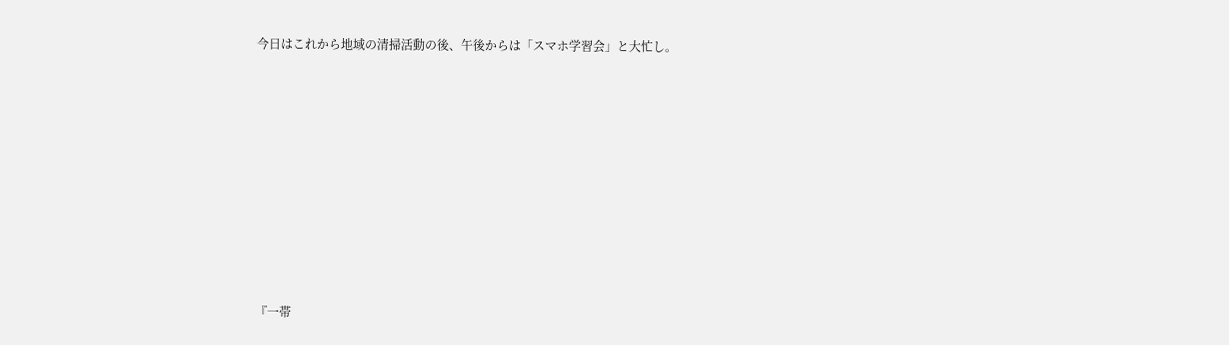今日はこれから地域の清掃活動の後、午後からは「スマホ学習会」と大忙し。









『一帯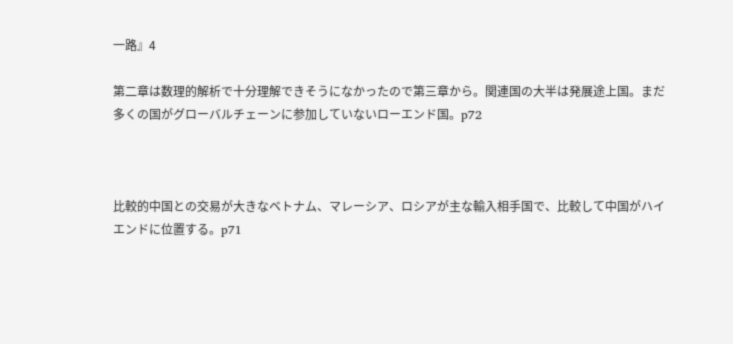一路』4

第二章は数理的解析で十分理解できそうになかったので第三章から。関連国の大半は発展途上国。まだ多くの国がグローバルチェーンに参加していないローエンド国。p72



比較的中国との交易が大きなベトナム、マレーシア、ロシアが主な輸入相手国で、比較して中国がハイエンドに位置する。p71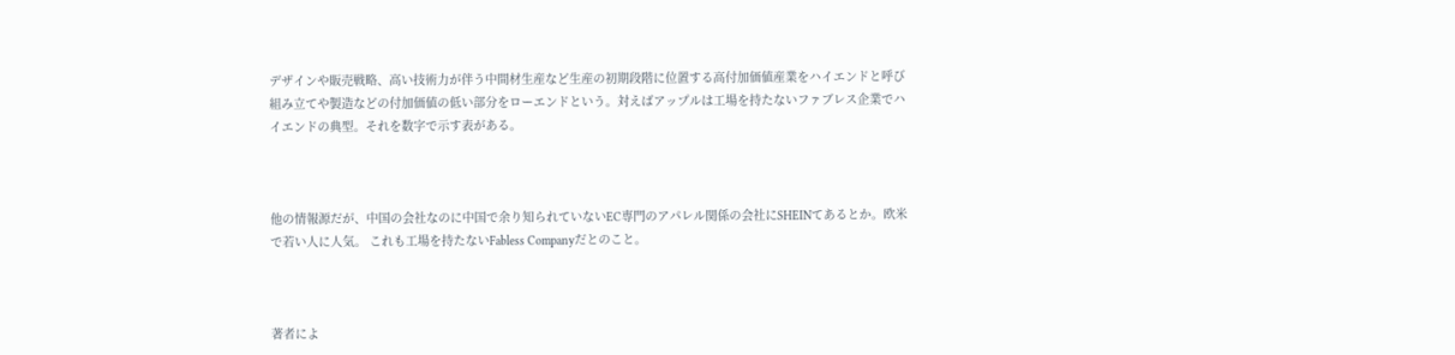デザインや販売戦略、高い技術力が伴う中間材生産など生産の初期段階に位置する高付加価値産業をハイエンドと呼び組み立てや製造などの付加価値の低い部分をローエンドという。対えばアップルは工場を持たないファブレス企業でハイエンドの典型。それを数字で示す表がある。



他の情報源だが、中国の会社なのに中国で余り知られていないEC専門のアパレル関係の会社にSHEINてあるとか。欧米で若い人に人気。 これも工場を持たないFabless Companyだとのこと。



著者によ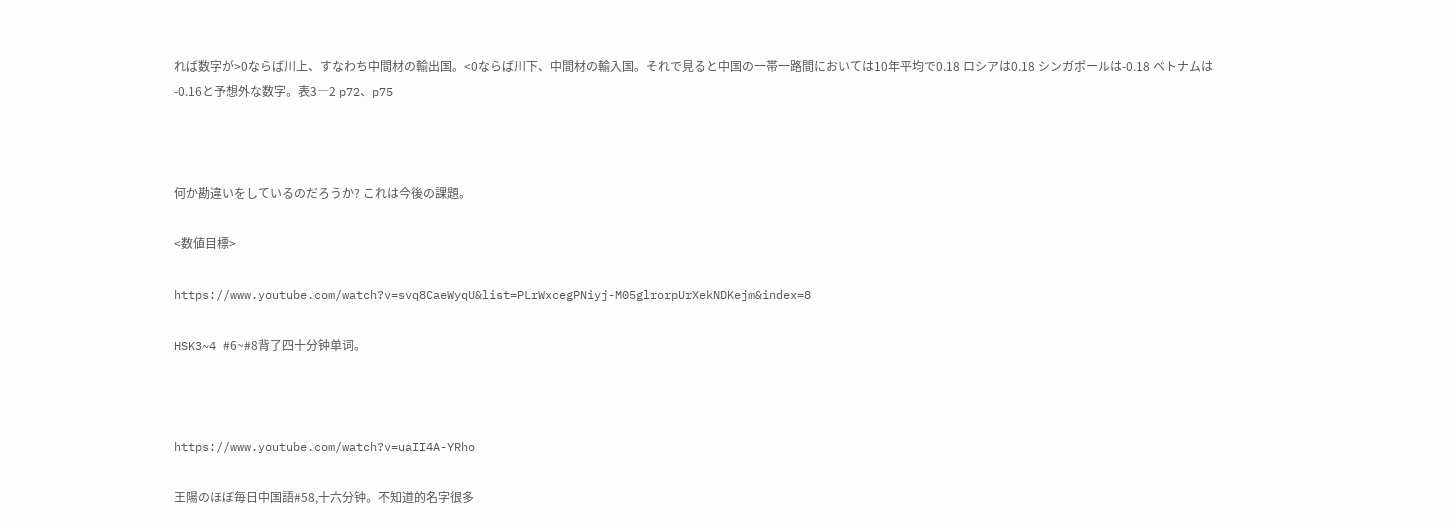れば数字が>0ならば川上、すなわち中間材の輸出国。<0ならば川下、中間材の輸入国。それで見ると中国の一帯一路間においては10年平均で0.18 ロシアは0.18 シンガポールは-0.18 ベトナムは-0.16と予想外な数字。表3―2 p72、p75



何か勘違いをしているのだろうか? これは今後の課題。

<数値目標>

https://www.youtube.com/watch?v=svq8CaeWyqU&list=PLrWxcegPNiyj-M05glrorpUrXekNDKejm&index=8

HSK3~4 #6~#8背了四十分钟单词。



https://www.youtube.com/watch?v=uaII4A-YRho

王陽のほぼ毎日中国語#58,十六分钟。不知道的名字很多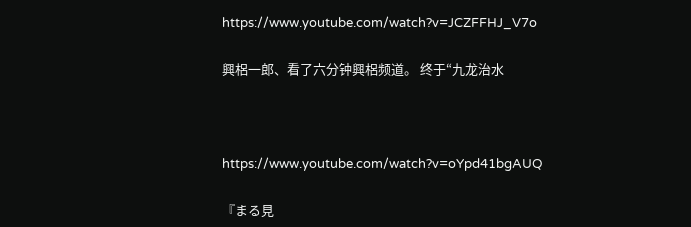https://www.youtube.com/watch?v=JCZFFHJ_V7o

興梠一郎、看了六分钟興梠频道。 终于“九龙治水



https://www.youtube.com/watch?v=oYpd41bgAUQ

『まる見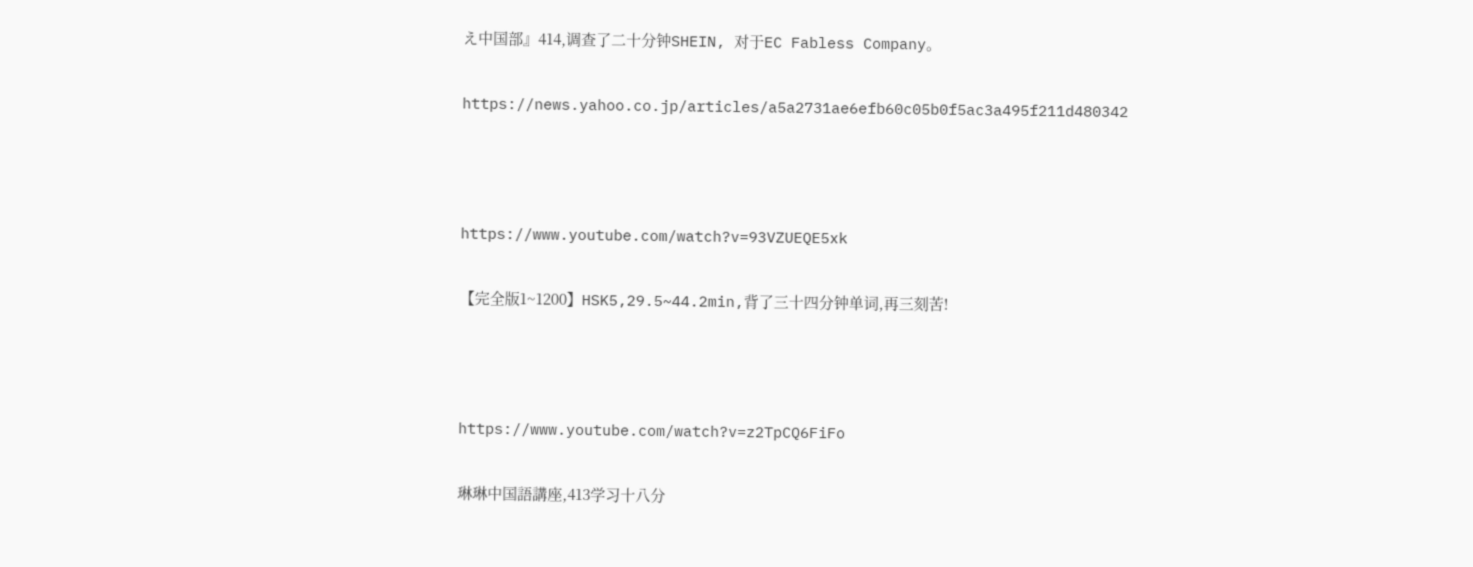え中国部』414,调查了二十分钟SHEIN, 对于EC Fabless Company。

https://news.yahoo.co.jp/articles/a5a2731ae6efb60c05b0f5ac3a495f211d480342



https://www.youtube.com/watch?v=93VZUEQE5xk

【完全版1~1200】HSK5,29.5~44.2min,背了三十四分钟单词,再三刻苦!



https://www.youtube.com/watch?v=z2TpCQ6FiFo

琳琳中国語講座,413学习十八分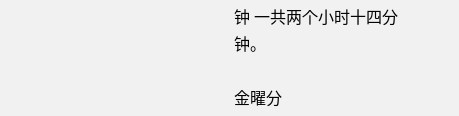钟 一共两个小时十四分钟。

金曜分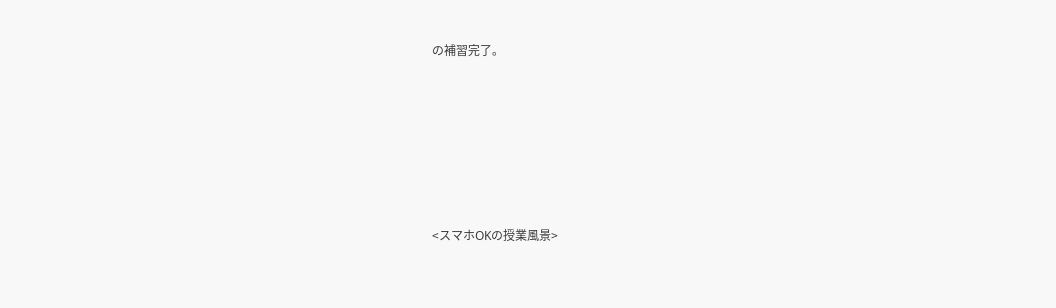の補習完了。







<スマホOKの授業風景>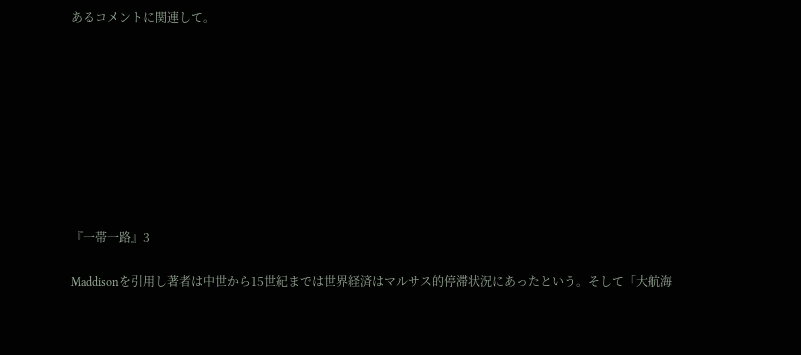あるコメントに関連して。









『一帯一路』3

Maddisonを引用し著者は中世から15世紀までは世界経済はマルサス的停滞状況にあったという。そして「大航海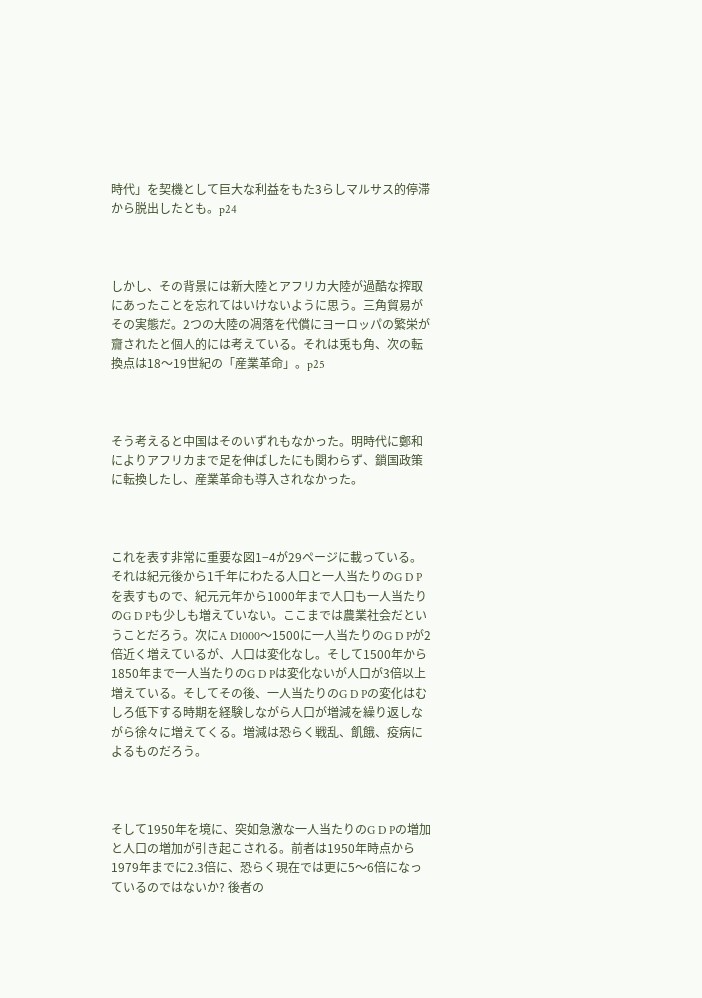時代」を契機として巨大な利益をもた3らしマルサス的停滞から脱出したとも。p24



しかし、その背景には新大陸とアフリカ大陸が過酷な搾取にあったことを忘れてはいけないように思う。三角貿易がその実態だ。2つの大陸の凋落を代償にヨーロッパの繁栄が齎されたと個人的には考えている。それは兎も角、次の転換点は18〜19世紀の「産業革命」。p25



そう考えると中国はそのいずれもなかった。明時代に鄭和によりアフリカまで足を伸ばしたにも関わらず、鎖国政策に転換したし、産業革命も導入されなかった。



これを表す非常に重要な図1−4が29ページに載っている。それは紀元後から1千年にわたる人口と一人当たりのG D Pを表すもので、紀元元年から1000年まで人口も一人当たりのG D Pも少しも増えていない。ここまでは農業社会だということだろう。次にA D1000〜1500に一人当たりのG D Pが2倍近く増えているが、人口は変化なし。そして1500年から1850年まで一人当たりのG D Pは変化ないが人口が3倍以上増えている。そしてその後、一人当たりのG D Pの変化はむしろ低下する時期を経験しながら人口が増減を繰り返しながら徐々に増えてくる。増減は恐らく戦乱、飢餓、疫病によるものだろう。



そして1950年を境に、突如急激な一人当たりのG D Pの増加と人口の増加が引き起こされる。前者は1950年時点から1979年までに2.3倍に、恐らく現在では更に5〜6倍になっているのではないか? 後者の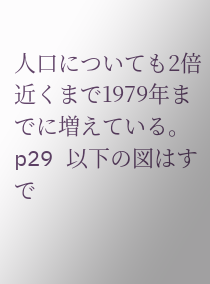人口についても2倍近くまで1979年までに増えている。p29 以下の図はすで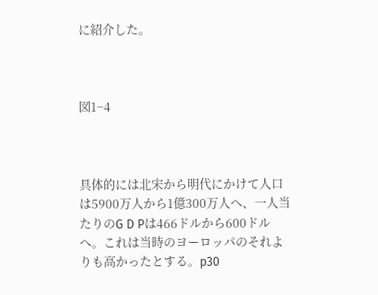に紹介した。



図1−4



具体的には北宋から明代にかけて人口は5900万人から1億300万人へ、一人当たりのG D Pは466ドルから600ドルへ。これは当時のヨーロッパのそれよりも高かったとする。p30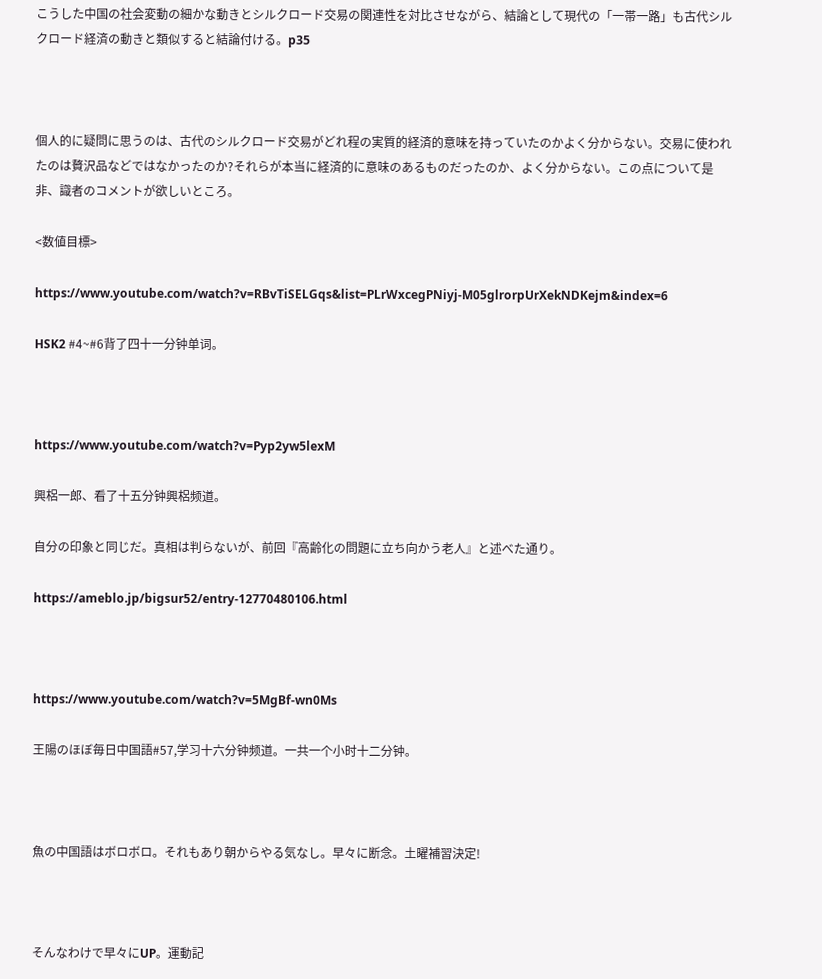こうした中国の社会変動の細かな動きとシルクロード交易の関連性を対比させながら、結論として現代の「一帯一路」も古代シルクロード経済の動きと類似すると結論付ける。p35



個人的に疑問に思うのは、古代のシルクロード交易がどれ程の実質的経済的意味を持っていたのかよく分からない。交易に使われたのは贅沢品などではなかったのか?それらが本当に経済的に意味のあるものだったのか、よく分からない。この点について是非、識者のコメントが欲しいところ。

<数値目標>

https://www.youtube.com/watch?v=RBvTiSELGqs&list=PLrWxcegPNiyj-M05glrorpUrXekNDKejm&index=6

HSK2 #4~#6背了四十一分钟单词。



https://www.youtube.com/watch?v=Pyp2yw5lexM

興梠一郎、看了十五分钟興梠频道。

自分の印象と同じだ。真相は判らないが、前回『高齢化の問題に立ち向かう老人』と述べた通り。

https://ameblo.jp/bigsur52/entry-12770480106.html



https://www.youtube.com/watch?v=5MgBf-wn0Ms

王陽のほぼ毎日中国語#57,学习十六分钟频道。一共一个小时十二分钟。



魚の中国語はボロボロ。それもあり朝からやる気なし。早々に断念。土曜補習決定!



そんなわけで早々にUP。運動記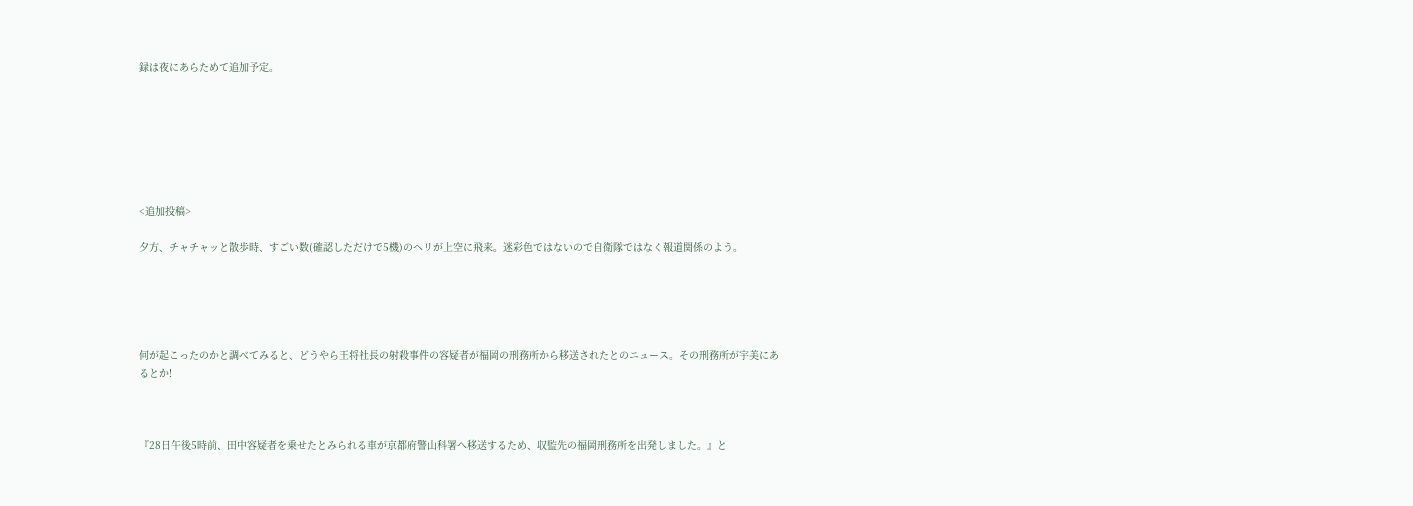録は夜にあらためて追加予定。







<追加投稿>

夕方、チャチャッと散歩時、すごい数(確認しただけで5機)のヘリが上空に飛来。迷彩色ではないので自衛隊ではなく報道関係のよう。





何が起こったのかと調べてみると、どうやら王将社長の射殺事件の容疑者が福岡の刑務所から移送されたとのニュース。その刑務所が宇美にあるとか!



『28日午後5時前、田中容疑者を乗せたとみられる車が京都府警山科署へ移送するため、収監先の福岡刑務所を出発しました。』と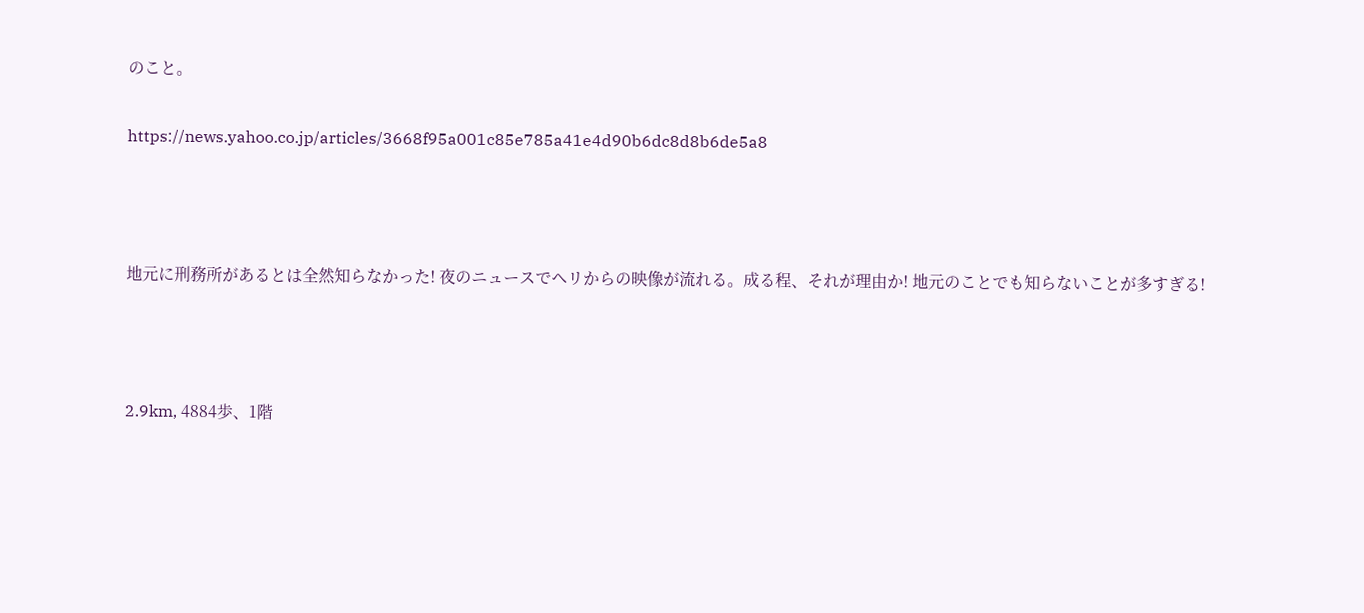のこと。

https://news.yahoo.co.jp/articles/3668f95a001c85e785a41e4d90b6dc8d8b6de5a8



地元に刑務所があるとは全然知らなかった! 夜のニュースでヘリからの映像が流れる。成る程、それが理由か! 地元のことでも知らないことが多すぎる!



2.9km, 4884歩、1階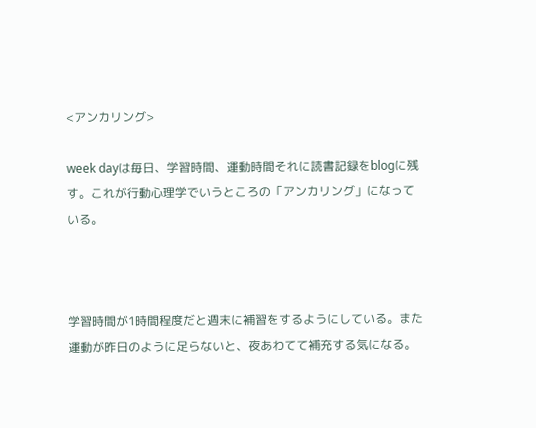<アンカリング>

week dayは毎日、学習時間、運動時間それに読書記録をblogに残す。これが行動心理学でいうところの「アンカリング」になっている。



学習時間が1時間程度だと週末に補習をするようにしている。また運動が昨日のように足らないと、夜あわてて補充する気になる。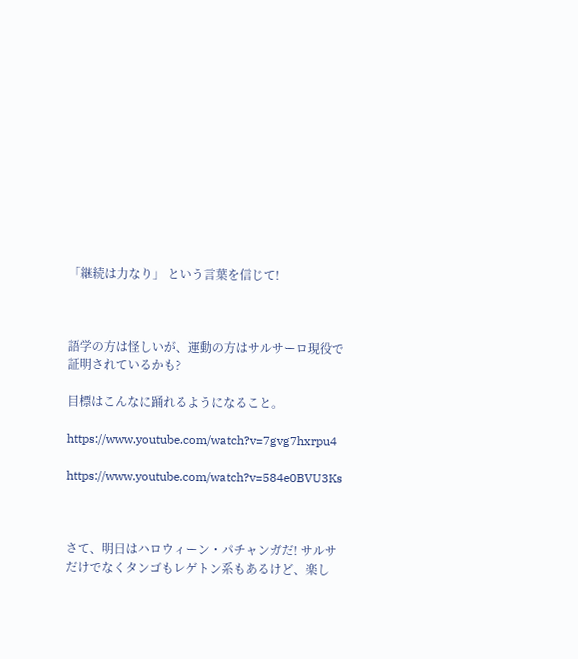「継続は力なり」 という言葉を信じて!



語学の方は怪しいが、運動の方はサルサーロ現役で証明されているかも?

目標はこんなに踊れるようになること。

https://www.youtube.com/watch?v=7gvg7hxrpu4

https://www.youtube.com/watch?v=584e0BVU3Ks



さて、明日はハロウィーン・パチャンガだ! サルサだけでなくタンゴもレゲトン系もあるけど、楽し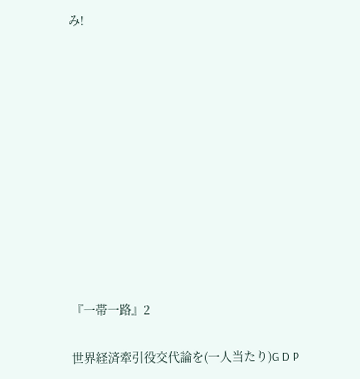み!











『一帯一路』2

世界経済牽引役交代論を(一人当たり)G D P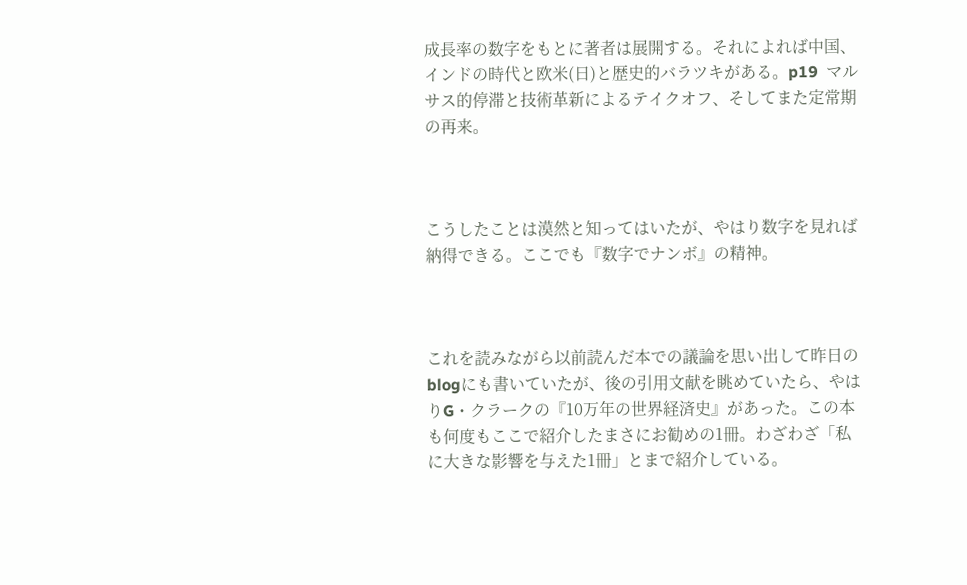成長率の数字をもとに著者は展開する。それによれば中国、インドの時代と欧米(日)と歴史的バラツキがある。p19  マルサス的停滞と技術革新によるテイクオフ、そしてまた定常期の再来。



こうしたことは漠然と知ってはいたが、やはり数字を見れば納得できる。ここでも『数字でナンボ』の精神。



これを読みながら以前読んだ本での議論を思い出して昨日のblogにも書いていたが、後の引用文献を眺めていたら、やはりG・クラークの『10万年の世界経済史』があった。この本も何度もここで紹介したまさにお勧めの1冊。わざわざ「私に大きな影響を与えた1冊」とまで紹介している。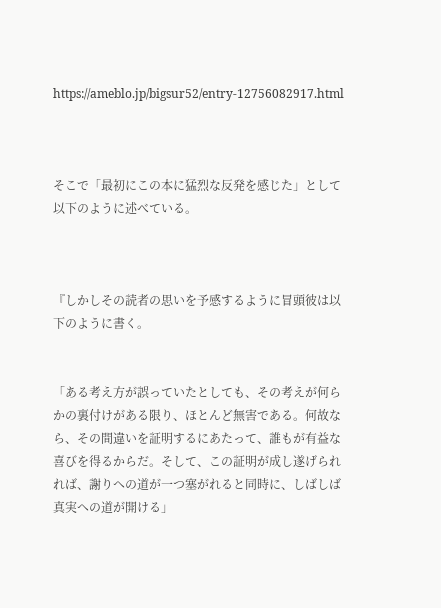https://ameblo.jp/bigsur52/entry-12756082917.html



そこで「最初にこの本に猛烈な反発を感じた」として以下のように述べている。



『しかしその読者の思いを予感するように冒頭彼は以下のように書く。


「ある考え方が誤っていたとしても、その考えが何らかの裏付けがある限り、ほとんど無害である。何故なら、その間違いを証明するにあたって、誰もが有益な喜びを得るからだ。そして、この証明が成し遂げられれば、謝りへの道が一つ塞がれると同時に、しばしば真実への道が開ける」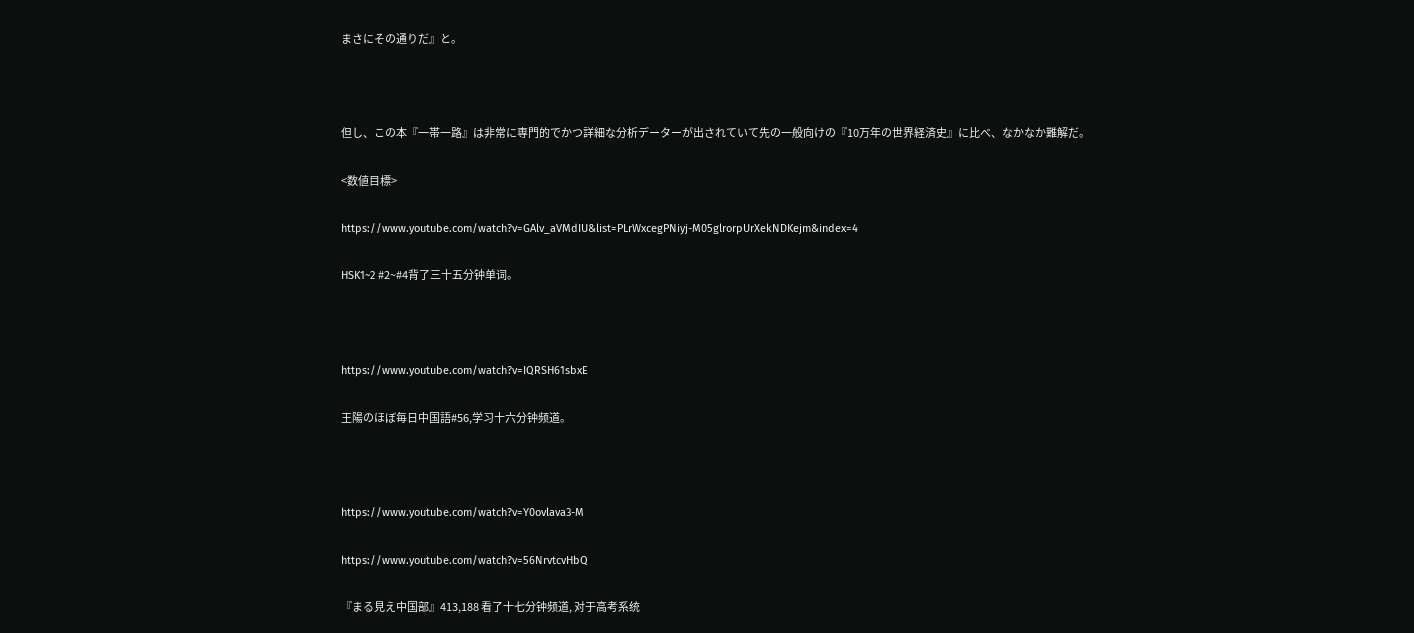まさにその通りだ』と。



但し、この本『一帯一路』は非常に専門的でかつ詳細な分析データーが出されていて先の一般向けの『10万年の世界経済史』に比べ、なかなか難解だ。

<数値目標>

https://www.youtube.com/watch?v=GAlv_aVMdIU&list=PLrWxcegPNiyj-M05glrorpUrXekNDKejm&index=4

HSK1~2 #2~#4背了三十五分钟单词。



https://www.youtube.com/watch?v=IQRSH61sbxE

王陽のほぼ毎日中国語#56,学习十六分钟频道。



https://www.youtube.com/watch?v=Y0ovlava3-M

https://www.youtube.com/watch?v=56NrvtcvHbQ

『まる見え中国部』413,188 看了十七分钟频道, 对于高考系统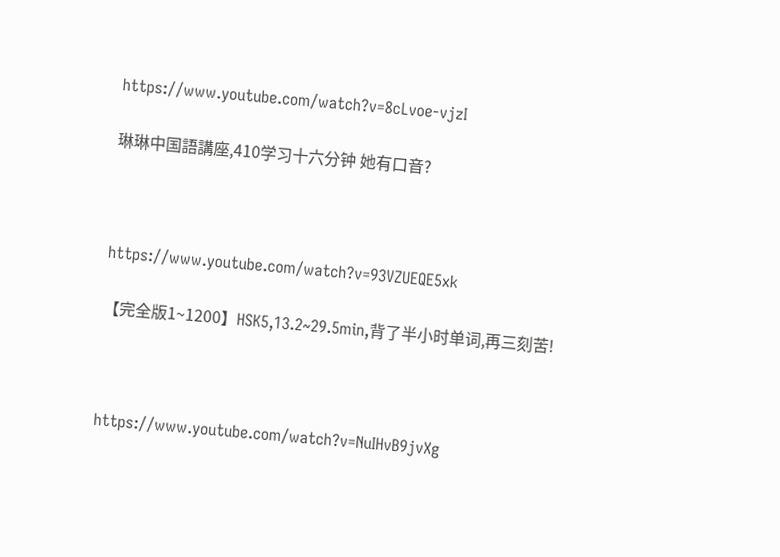https://www.youtube.com/watch?v=8cLvoe-vjzI

琳琳中国語講座,410学习十六分钟 她有口音?



https://www.youtube.com/watch?v=93VZUEQE5xk

【完全版1~1200】HSK5,13.2~29.5min,背了半小时单词,再三刻苦!



https://www.youtube.com/watch?v=NuIHvB9jvXg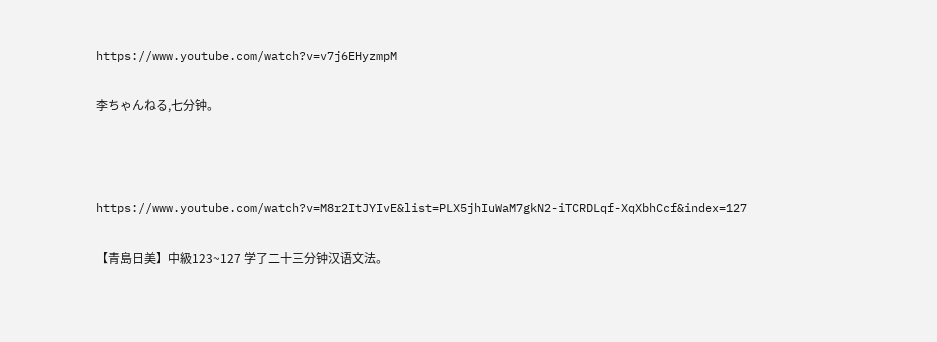https://www.youtube.com/watch?v=v7j6EHyzmpM

李ちゃんねる,七分钟。



https://www.youtube.com/watch?v=M8r2ItJYIvE&list=PLX5jhIuWaM7gkN2-iTCRDLqf-XqXbhCcf&index=127

【青島日美】中級123~127 学了二十三分钟汉语文法。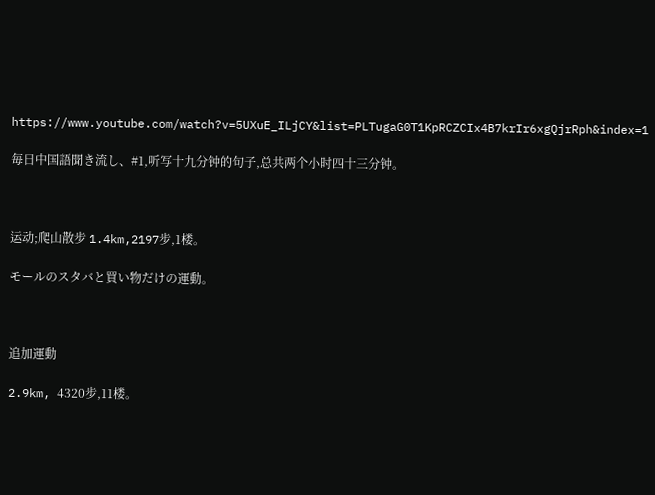https://www.youtube.com/watch?v=5UXuE_ILjCY&list=PLTugaG0T1KpRCZCIx4B7krIr6xgQjrRph&index=1

毎日中国語聞き流し、#1,听写十九分钟的句子,总共两个小时四十三分钟。



运动;爬山散步 1.4km,2197步,1楼。

モールのスタバと買い物だけの運動。



追加運動

2.9km, 4320步,11楼。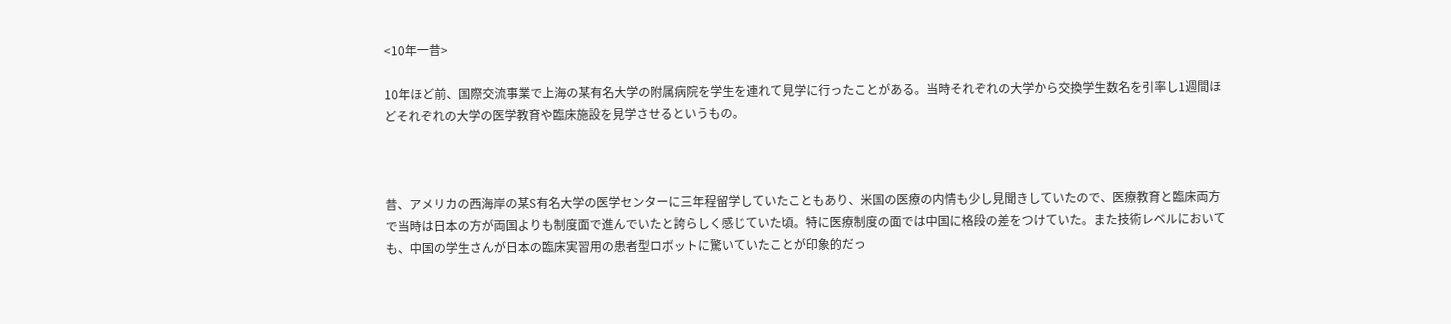<10年一昔>

10年ほど前、国際交流事業で上海の某有名大学の附属病院を学生を連れて見学に行ったことがある。当時それぞれの大学から交換学生数名を引率し1週間ほどそれぞれの大学の医学教育や臨床施設を見学させるというもの。



昔、アメリカの西海岸の某S有名大学の医学センターに三年程留学していたこともあり、米国の医療の内情も少し見聞きしていたので、医療教育と臨床両方で当時は日本の方が両国よりも制度面で進んでいたと誇らしく感じていた頃。特に医療制度の面では中国に格段の差をつけていた。また技術レベルにおいても、中国の学生さんが日本の臨床実習用の患者型ロボットに驚いていたことが印象的だっ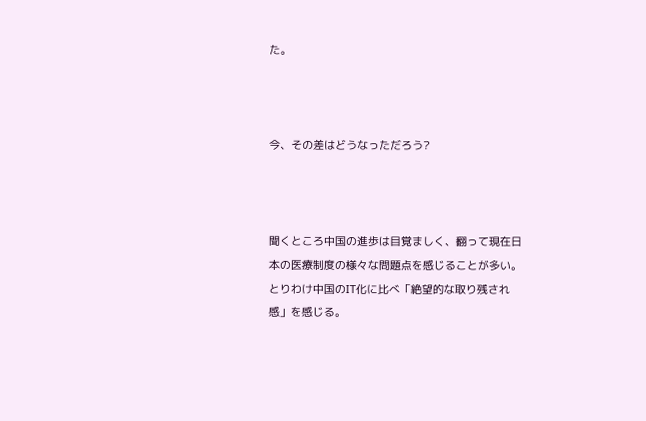た。



今、その差はどうなっただろう?



聞くところ中国の進歩は目覚ましく、翻って現在日本の医療制度の様々な問題点を感じることが多い。とりわけ中国のIT化に比べ「絶望的な取り残され感」を感じる。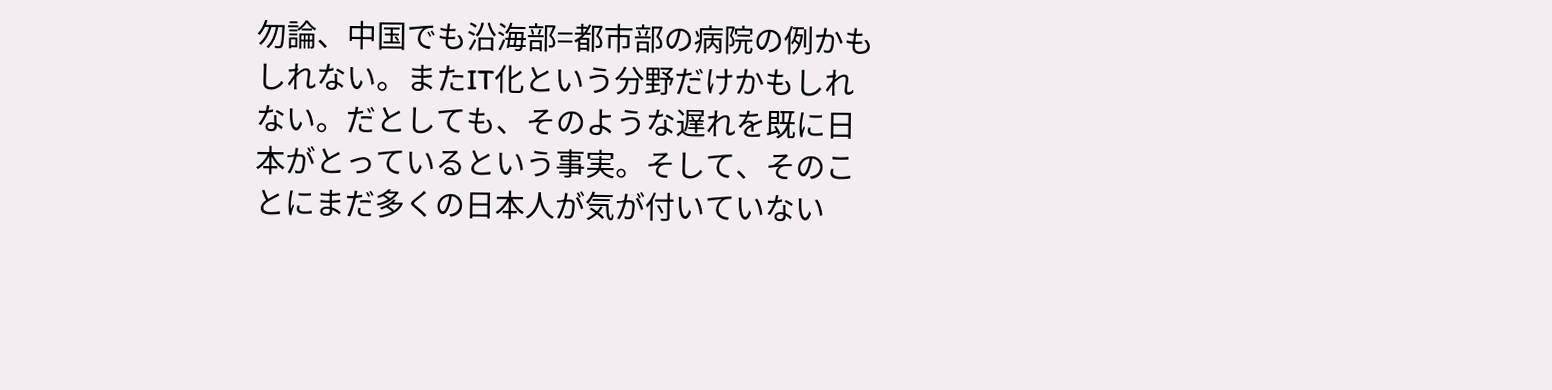勿論、中国でも沿海部=都市部の病院の例かもしれない。またIT化という分野だけかもしれない。だとしても、そのような遅れを既に日本がとっているという事実。そして、そのことにまだ多くの日本人が気が付いていない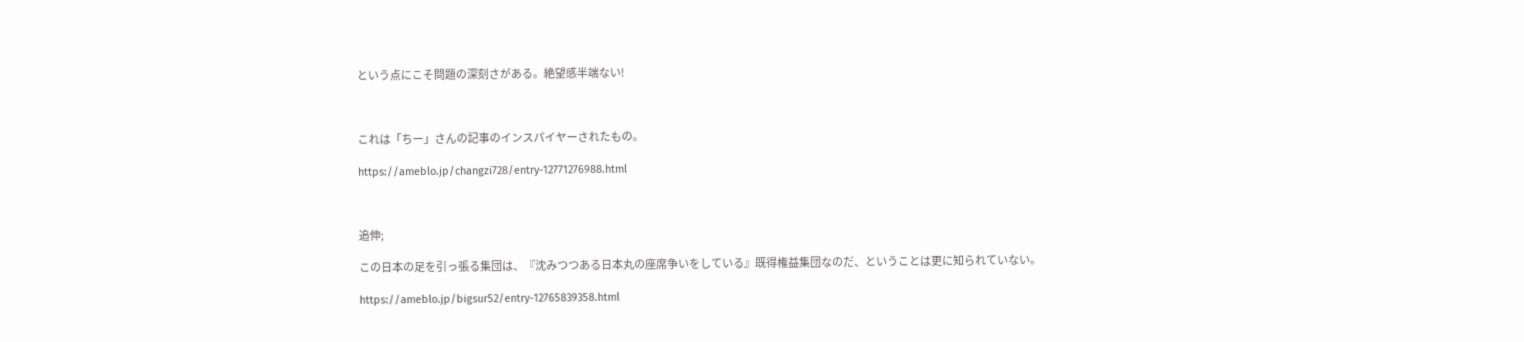という点にこそ問題の深刻さがある。絶望感半端ない!



これは「ちー」さんの記事のインスパイヤーされたもの。

https://ameblo.jp/changzi728/entry-12771276988.html



追伸;

この日本の足を引っ張る集団は、『沈みつつある日本丸の座席争いをしている』既得権益集団なのだ、ということは更に知られていない。

https://ameblo.jp/bigsur52/entry-12765839358.html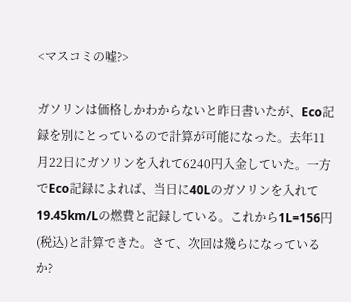<マスコミの嘘?>

ガソリンは価格しかわからないと昨日書いたが、Eco記録を別にとっているので計算が可能になった。去年11月22日にガソリンを入れて6240円入金していた。一方でEco記録によれば、当日に40Lのガソリンを入れて19.45km/Lの燃費と記録している。これから1L=156円(税込)と計算できた。さて、次回は幾らになっているか?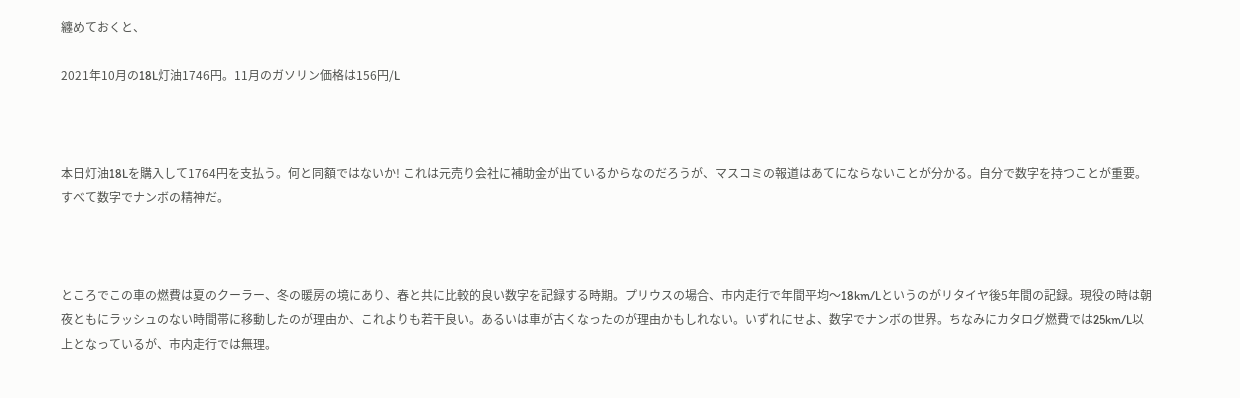纏めておくと、

2021年10月の18L灯油1746円。11月のガソリン価格は156円/L



本日灯油18Lを購入して1764円を支払う。何と同額ではないか! これは元売り会社に補助金が出ているからなのだろうが、マスコミの報道はあてにならないことが分かる。自分で数字を持つことが重要。すべて数字でナンボの精神だ。



ところでこの車の燃費は夏のクーラー、冬の暖房の境にあり、春と共に比較的良い数字を記録する時期。プリウスの場合、市内走行で年間平均〜18km/Lというのがリタイヤ後5年間の記録。現役の時は朝夜ともにラッシュのない時間帯に移動したのが理由か、これよりも若干良い。あるいは車が古くなったのが理由かもしれない。いずれにせよ、数字でナンボの世界。ちなみにカタログ燃費では25km/L以上となっているが、市内走行では無理。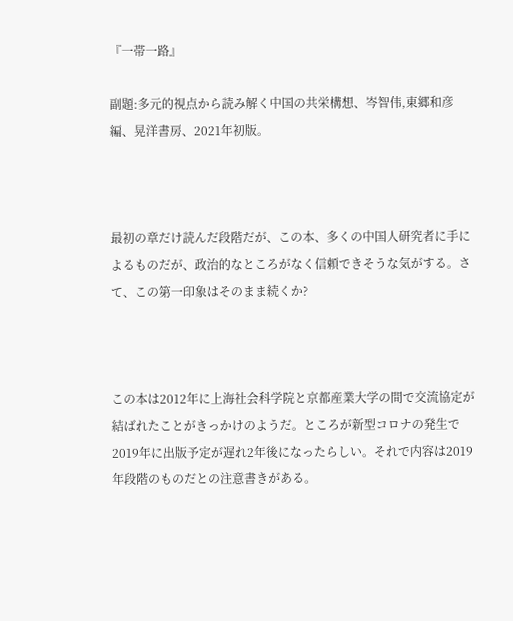『一帯一路』

副題:多元的視点から読み解く中国の共栄構想、岑智伟,東郷和彦編、晃洋書房、2021年初版。



最初の章だけ読んだ段階だが、この本、多くの中国人研究者に手によるものだが、政治的なところがなく信頼できそうな気がする。さて、この第一印象はそのまま続くか?



この本は2012年に上海社会科学院と京都産業大学の間で交流協定が結ばれたことがきっかけのようだ。ところが新型コロナの発生で2019年に出版予定が遅れ2年後になったらしい。それで内容は2019年段階のものだとの注意書きがある。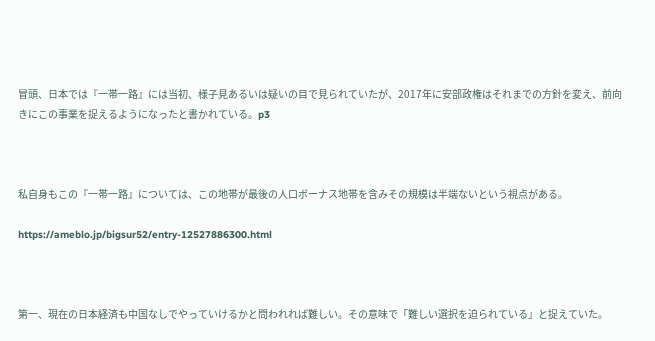冒頭、日本では『一帯一路』には当初、様子見あるいは疑いの目で見られていたが、2017年に安部政権はそれまでの方針を変え、前向きにこの事業を捉えるようになったと書かれている。p3



私自身もこの『一帯一路』については、この地帯が最後の人口ボーナス地帯を含みその規模は半端ないという視点がある。

https://ameblo.jp/bigsur52/entry-12527886300.html



第一、現在の日本経済も中国なしでやっていけるかと問われれば難しい。その意味で「難しい選択を迫られている」と捉えていた。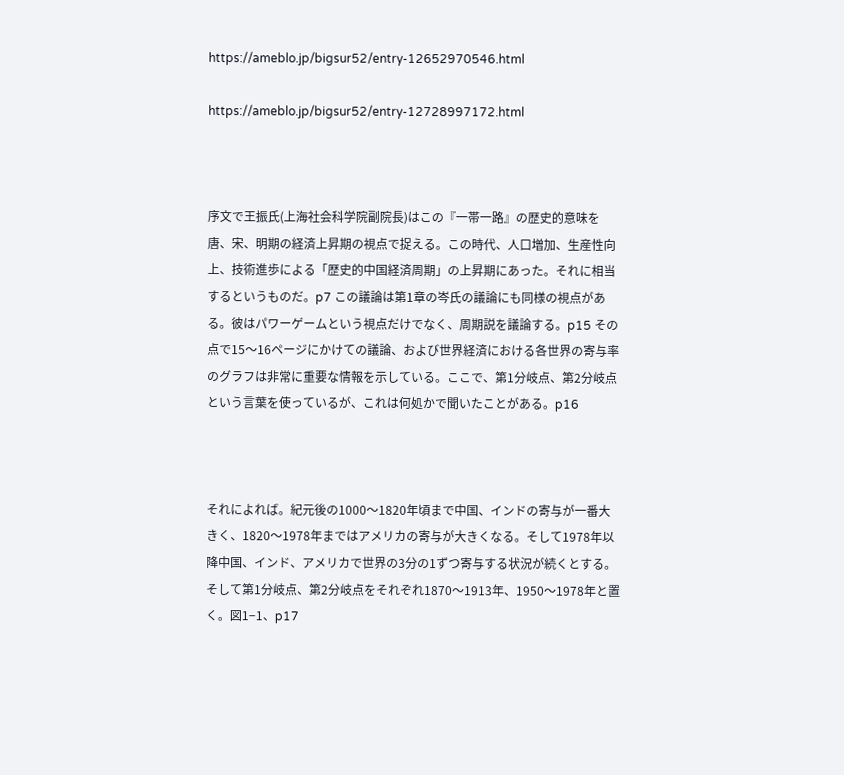https://ameblo.jp/bigsur52/entry-12652970546.html

https://ameblo.jp/bigsur52/entry-12728997172.html



序文で王振氏(上海社会科学院副院長)はこの『一帯一路』の歴史的意味を唐、宋、明期の経済上昇期の視点で捉える。この時代、人口増加、生産性向上、技術進歩による「歴史的中国経済周期」の上昇期にあった。それに相当するというものだ。p7 この議論は第1章の岑氏の議論にも同様の視点がある。彼はパワーゲームという視点だけでなく、周期説を議論する。p15 その点で15〜16ページにかけての議論、および世界経済における各世界の寄与率のグラフは非常に重要な情報を示している。ここで、第1分岐点、第2分岐点という言葉を使っているが、これは何処かで聞いたことがある。p16



それによれば。紀元後の1000〜1820年頃まで中国、インドの寄与が一番大きく、1820〜1978年まではアメリカの寄与が大きくなる。そして1978年以降中国、インド、アメリカで世界の3分の1ずつ寄与する状況が続くとする。そして第1分岐点、第2分岐点をそれぞれ1870〜1913年、1950〜1978年と置く。図1−1、p17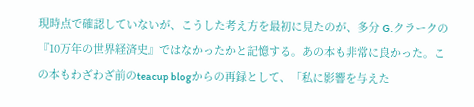現時点で確認していないが、こうした考え方を最初に見たのが、多分 G.クラークの『10万年の世界経済史』ではなかったかと記憶する。あの本も非常に良かった。この本もわざわざ前のteacup blogからの再録として、「私に影響を与えた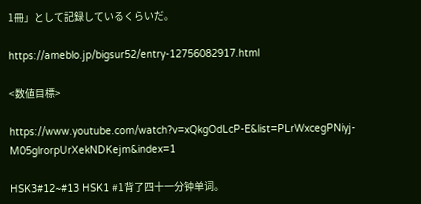1冊」として記録しているくらいだ。

https://ameblo.jp/bigsur52/entry-12756082917.html

<数値目標>

https://www.youtube.com/watch?v=xQkgOdLcP-E&list=PLrWxcegPNiyj-M05glrorpUrXekNDKejm&index=1

HSK3#12~#13 HSK1 #1背了四十一分钟单词。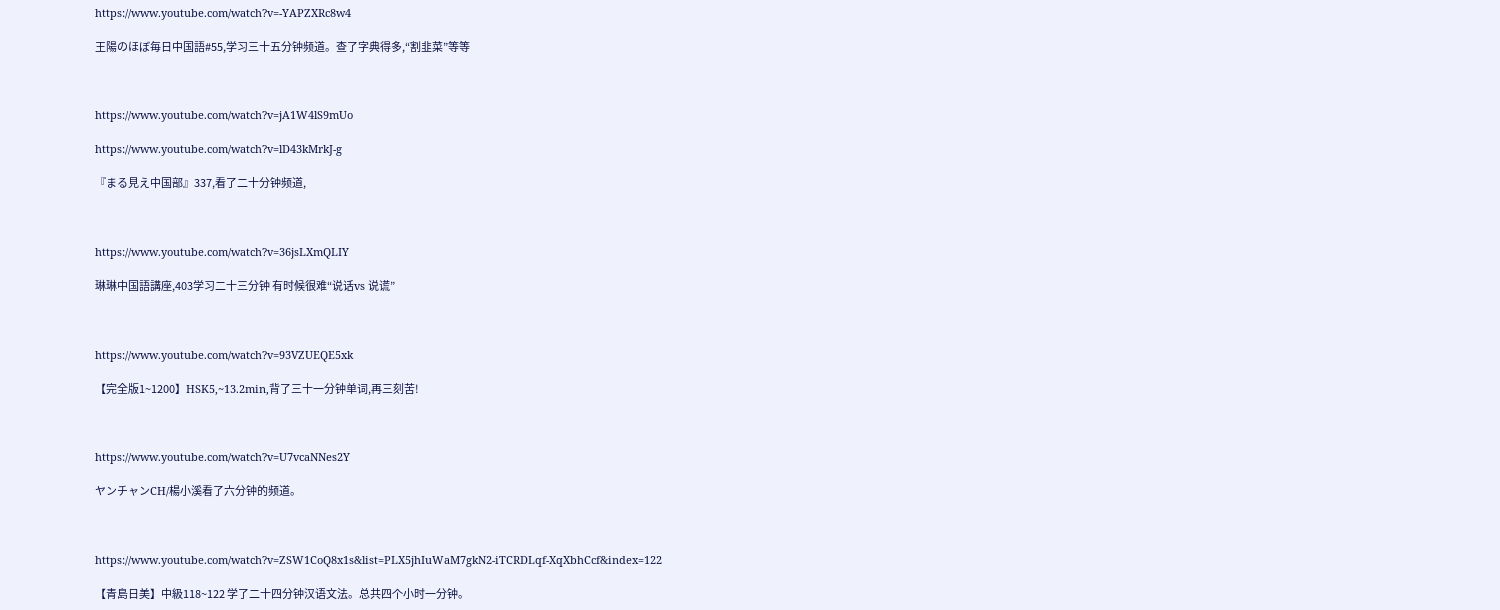https://www.youtube.com/watch?v=-YAPZXRc8w4

王陽のほぼ毎日中国語#55,学习三十五分钟频道。查了字典得多,“割韭菜”等等



https://www.youtube.com/watch?v=jA1W4lS9mUo

https://www.youtube.com/watch?v=lD43kMrkJ-g

『まる見え中国部』337,看了二十分钟频道,



https://www.youtube.com/watch?v=36jsLXmQLIY

琳琳中国語講座,403学习二十三分钟 有时候很难“说话vs 说谎”



https://www.youtube.com/watch?v=93VZUEQE5xk

【完全版1~1200】HSK5,~13.2min,背了三十一分钟单词,再三刻苦!



https://www.youtube.com/watch?v=U7vcaNNes2Y

ヤンチャンCH/楊小溪看了六分钟的频道。



https://www.youtube.com/watch?v=ZSW1CoQ8x1s&list=PLX5jhIuWaM7gkN2-iTCRDLqf-XqXbhCcf&index=122

【青島日美】中級118~122 学了二十四分钟汉语文法。总共四个小时一分钟。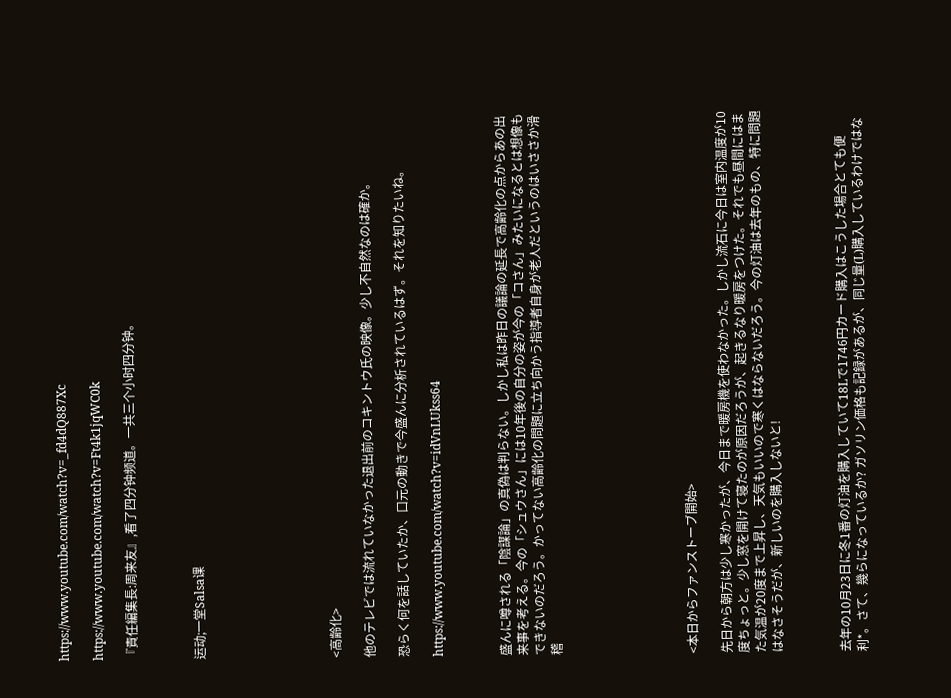https://www.youtube.com/watch?v=_fd4dQ887Xc

https://www.youtube.com/watch?v=Ft4k1jqWC0k

『責任編集長:周来友』,看了四分钟频道。一共三个小时四分钟。



运动;一堂Salsa课







<高齢化>

他のテレビでは流れていなかった退出前のコキントウ氏の映像。少し不自然なのは確か。

恐らく何を話していたか、口元の動きで今盛んに分析されているはず。それを知りたいね。

https://www.youtube.com/watch?v=idVnLUkss64



盛んに噂される「陰謀論」の真偽は判らない。しかし私は昨日の議論の延長で高齢化の点からあの出来事を考える。今の「シュウさん」には10年後の自分の姿が今の「コさん」みたいになるとは想像もできないのだろう。かってない高齢化の問題に立ち向かう指導者自身が老人だというのはいささか滑稽







<本日からファンストーブ開始>

先日から朝方は少し寒かったが、今日まで暖房機を使わなかった。しかし流石に今日は室内温度が10度ちょっと。少し窓を開けて寝たのが原因だろうが、起きるなり暖房をつけた。それでも昼間にはまた気温が20度まで上昇し、天気もいいので寒くはならないだろう。今の灯油は去年のもの、特に問題はなさそうだが、新しいのを購入しないと!



去年の10月23日に冬1番の灯油を購入していて18Lで1746円カード購入はこうした場合とても便利*。さて、幾らになっているか? ガソリン価格も記録があるが、同じ量(L)購入しているわけではな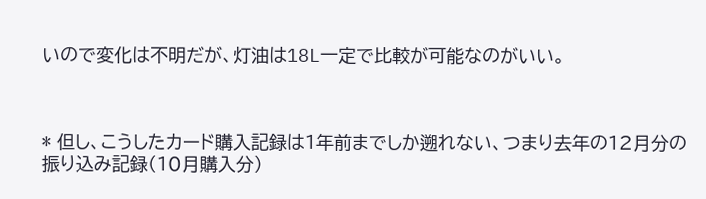いので変化は不明だが、灯油は18L一定で比較が可能なのがいい。



* 但し、こうしたカード購入記録は1年前までしか遡れない、つまり去年の12月分の振り込み記録(10月購入分)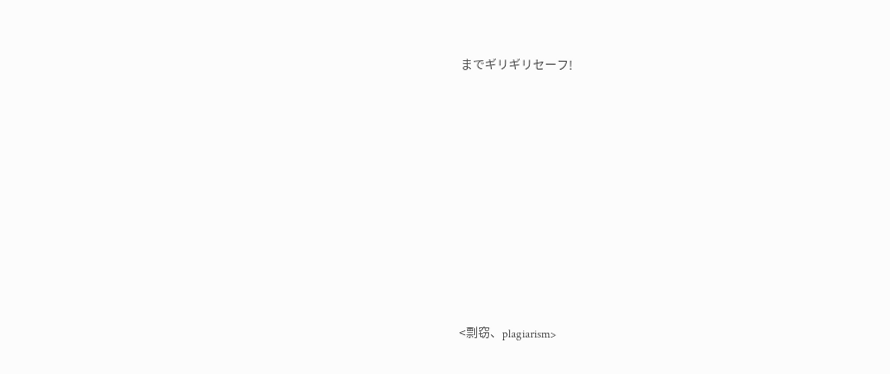までギリギリセーフ!









<剽窃、plagiarism>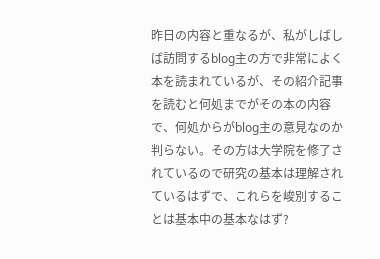昨日の内容と重なるが、私がしばしば訪問するblog主の方で非常によく本を読まれているが、その紹介記事を読むと何処までがその本の内容で、何処からがblog主の意見なのか判らない。その方は大学院を修了されているので研究の基本は理解されているはずで、これらを峻別することは基本中の基本なはず?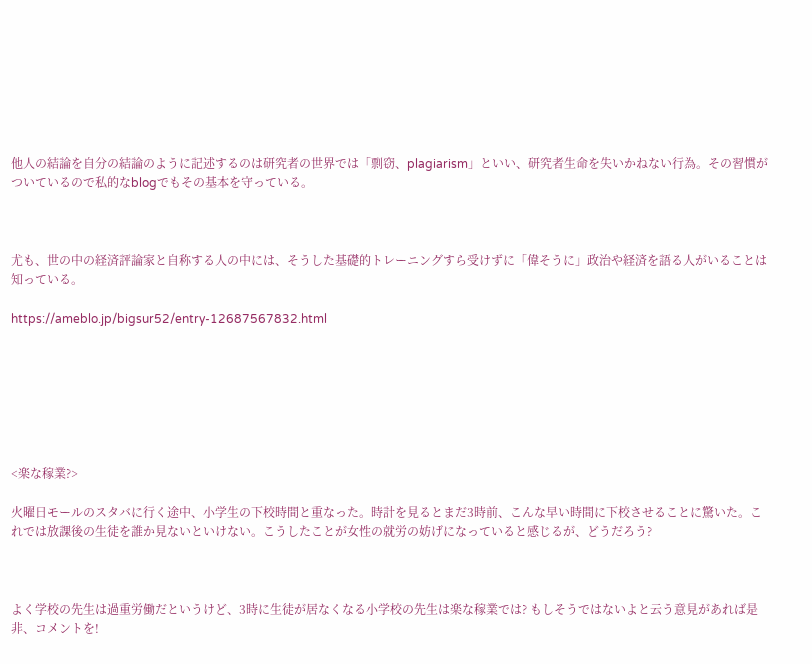他人の結論を自分の結論のように記述するのは研究者の世界では「剽窃、plagiarism」といい、研究者生命を失いかねない行為。その習慣がついているので私的なblogでもその基本を守っている。



尤も、世の中の経済評論家と自称する人の中には、そうした基礎的トレーニングすら受けずに「偉そうに」政治や経済を語る人がいることは知っている。

https://ameblo.jp/bigsur52/entry-12687567832.html







<楽な稼業?>

火曜日モールのスタバに行く途中、小学生の下校時間と重なった。時計を見るとまだ3時前、こんな早い時間に下校させることに驚いた。これでは放課後の生徒を誰か見ないといけない。こうしたことが女性の就労の妨げになっていると感じるが、どうだろう?



よく学校の先生は過重労働だというけど、3時に生徒が居なくなる小学校の先生は楽な稼業では? もしそうではないよと云う意見があれば是非、コメントを!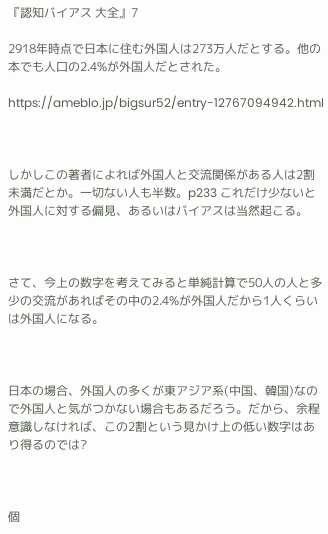『認知バイアス 大全』7

2918年時点で日本に住む外国人は273万人だとする。他の本でも人口の2.4%が外国人だとされた。

https://ameblo.jp/bigsur52/entry-12767094942.html



しかしこの著者によれば外国人と交流関係がある人は2割未満だとか。一切ない人も半数。p233 これだけ少ないと外国人に対する偏見、あるいはバイアスは当然起こる。



さて、今上の数字を考えてみると単純計算で50人の人と多少の交流があればその中の2.4%が外国人だから1人くらいは外国人になる。



日本の場合、外国人の多くが東アジア系(中国、韓国)なので外国人と気がつかない場合もあるだろう。だから、余程意識しなければ、この2割という見かけ上の低い数字はあり得るのでは?



個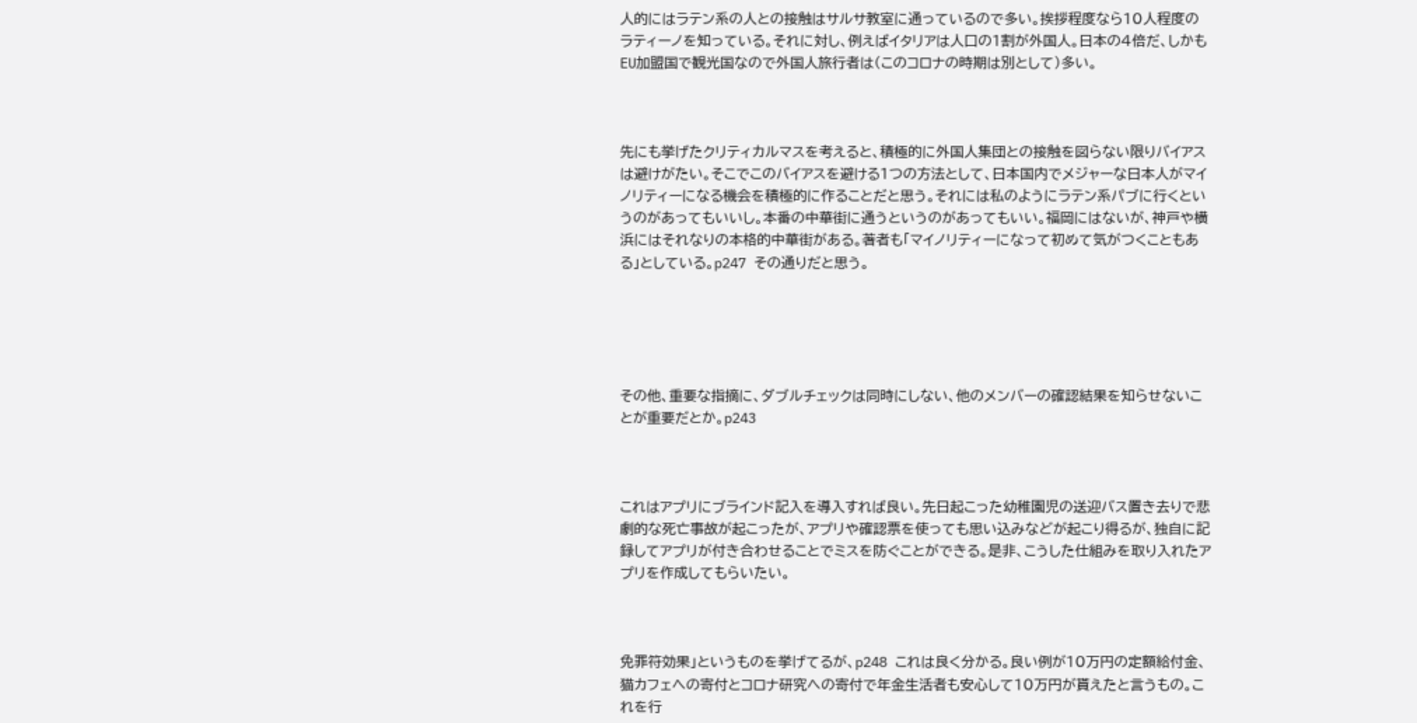人的にはラテン系の人との接触はサルサ教室に通っているので多い。挨拶程度なら10人程度のラティーノを知っている。それに対し、例えばイタリアは人口の1割が外国人。日本の4倍だ、しかもEU加盟国で観光国なので外国人旅行者は(このコロナの時期は別として)多い。



先にも挙げたクリティカルマスを考えると、積極的に外国人集団との接触を図らない限りバイアスは避けがたい。そこでこのバイアスを避ける1つの方法として、日本国内でメジャーな日本人がマイノリティーになる機会を積極的に作ることだと思う。それには私のようにラテン系パブに行くというのがあってもいいし。本番の中華街に通うというのがあってもいい。福岡にはないが、神戸や横浜にはそれなりの本格的中華街がある。著者も「マイノリティーになって初めて気がつくこともある」としている。p247 その通りだと思う。





その他、重要な指摘に、ダブルチェックは同時にしない、他のメンバーの確認結果を知らせないことが重要だとか。p243



これはアプリにブラインド記入を導入すれば良い。先日起こった幼稚園児の送迎バス置き去りで悲劇的な死亡事故が起こったが、アプリや確認票を使っても思い込みなどが起こり得るが、独自に記録してアプリが付き合わせることでミスを防ぐことができる。是非、こうした仕組みを取り入れたアプリを作成してもらいたい。



免罪符効果」というものを挙げてるが、p248 これは良く分かる。良い例が10万円の定額給付金、猫カフェへの寄付とコロナ研究への寄付で年金生活者も安心して10万円が貰えたと言うもの。これを行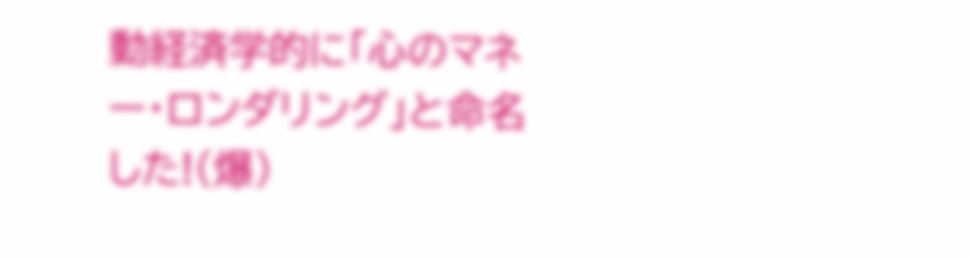動経済学的に「心のマネー・ロンダリング」と命名した!(爆)